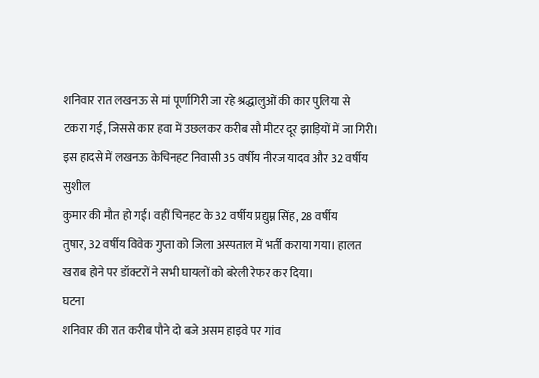शनिवार रात लखनऊ से मां पूर्णागिरी जा रहे श्रद्धालुओं की कार पुलिया से
टकरा गई, जिससे कार हवा में उछलकर करीब सौ मीटर दूर झाड़ियों में जा गिरी।
इस हादसे में लखनऊ केचिनहट निवासी 35 वर्षीय नीरज यादव और 32 वर्षीय सुशील
कुमार की मौत हो गई। वहीं चिनहट के 32 वर्षीय प्रद्युम्न सिंह, 28 वर्षीय
तुषार, 32 वर्षीय विवेक गुप्ता को जिला अस्पताल में भर्ती कराया गया। हालत
खराब होने पर डॉक्टरों ने सभी घायलों को बरेली रेफर कर दिया।
घटना
शनिवार की रात करीब पौने दो बजे असम हाइवे पर गांव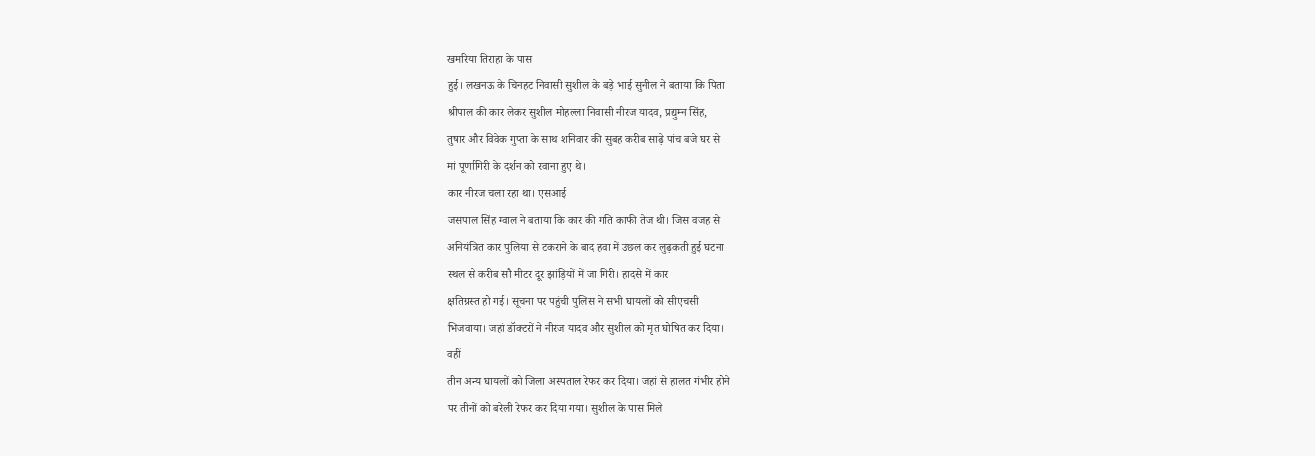खमरिया तिराहा के पास
हुई। लखनऊ के चिनहट निवासी सुशील के बड़े भाई सुनील ने बताया कि पिता
श्रीपाल की कार लेकर सुशील मोहल्ला निवासी नीरज यादव, प्रद्युम्न सिंह,
तुषार और विवेक गुप्ता के साथ शनिवार की सुबह करीब साढ़े पांच बजे घर से
मां पूर्णागिरी के दर्शन को रवाना हुए थे।
कार नीरज चला रहा था। एसआई
जसपाल सिंह ग्वाल ने बताया कि कार की गति काफी तेज थी। जिस वजह से
अनियंत्रित कार पुलिया से टकराने के बाद हवा में उछल कर लुढ़कती हुई घटना
स्थल से करीब सौ मीटर दूर झांड़ियों में जा गिरी। हादसे में कार
क्षतिग्रस्त हो गई। सूचना पर पहुंची पुलिस ने सभी घायलों को सीएचसी
भिजवाया। जहां डॉक्टरों ने नीरज यादव और सुशील को मृत घोषित कर दिया।
वहीं
तीन अन्य घायलों को जिला अस्पताल रेफर कर दिया। जहां से हालत गंभीर होने
पर तीनों को बरेली रेफर कर दिया गया। सुशील के पास मिले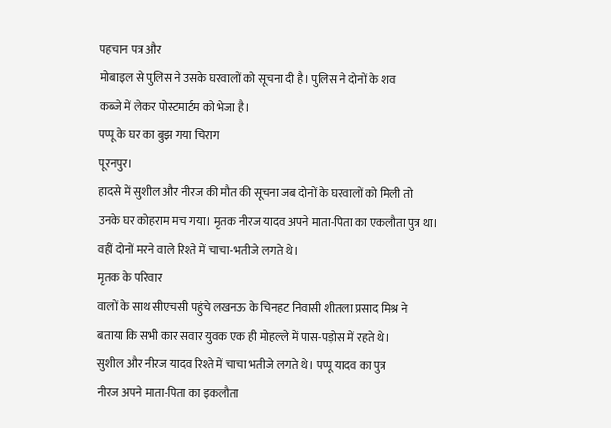पहचान पत्र और
मोबाइल से पुलिस ने उसके घरवालों को सूचना दी है। पुलिस ने दोनों के शव
कब्जे में लेकर पोस्टमार्टम को भेजा है।
पप्पू के घर का बुझ गया चिराग
पूरनपुर।
हादसे में सुशील और नीरज की मौत की सूचना जब दोनों के घरवालों को मिली तो
उनके घर कोहराम मच गया। मृतक नीरज यादव अपने माता-पिता का एकलौता पुत्र था।
वहीं दोनों मरने वाले रिश्ते में चाचा-भतीजे लगते थे।
मृतक के परिवार
वालों के साथ सीएचसी पहुंचे लखनऊ के चिनहट निवासी शीतला प्रसाद मिश्र ने
बताया कि सभी कार सवार युवक एक ही मोहल्ले में पास-पड़ोस में रहते थे।
सुशील और नीरज यादव रिश्ते में चाचा भतीजे लगते थे। पप्पू यादव का पुत्र
नीरज अपने माता-पिता का इकलौता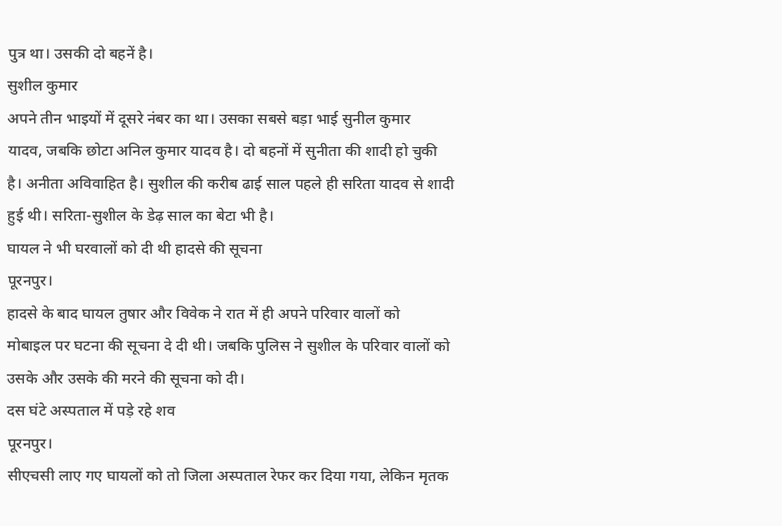पुत्र था। उसकी दो बहनें है।
सुशील कुमार
अपने तीन भाइयों में दूसरे नंबर का था। उसका सबसे बड़ा भाई सुनील कुमार
यादव, जबकि छोटा अनिल कुमार यादव है। दो बहनों में सुनीता की शादी हो चुकी
है। अनीता अविवाहित है। सुशील की करीब ढाई साल पहले ही सरिता यादव से शादी
हुई थी। सरिता-सुशील के डेढ़ साल का बेटा भी है।
घायल ने भी घरवालों को दी थी हादसे की सूचना
पूरनपुर।
हादसे के बाद घायल तुषार और विवेक ने रात में ही अपने परिवार वालों को
मोबाइल पर घटना की सूचना दे दी थी। जबकि पुलिस ने सुशील के परिवार वालों को
उसके और उसके की मरने की सूचना को दी।
दस घंटे अस्पताल में पड़े रहे शव
पूरनपुर।
सीएचसी लाए गए घायलों को तो जिला अस्पताल रेफर कर दिया गया, लेकिन मृतक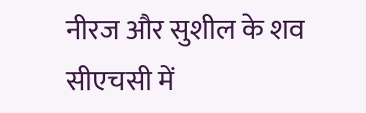नीरज और सुशील के शव सीएचसी में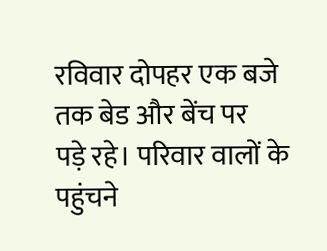रविवार दोपहर एक बजे तक बेड और बेंच पर
पड़े रहे। परिवार वालों के पहुंचने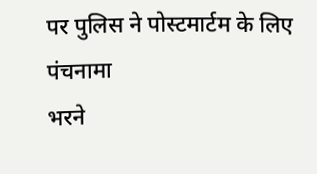पर पुलिस ने पोस्टमार्टम के लिए पंचनामा
भरने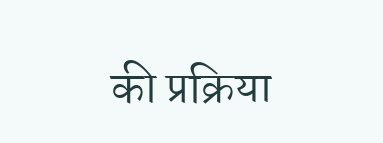की प्रक्रिया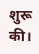शुरू की।